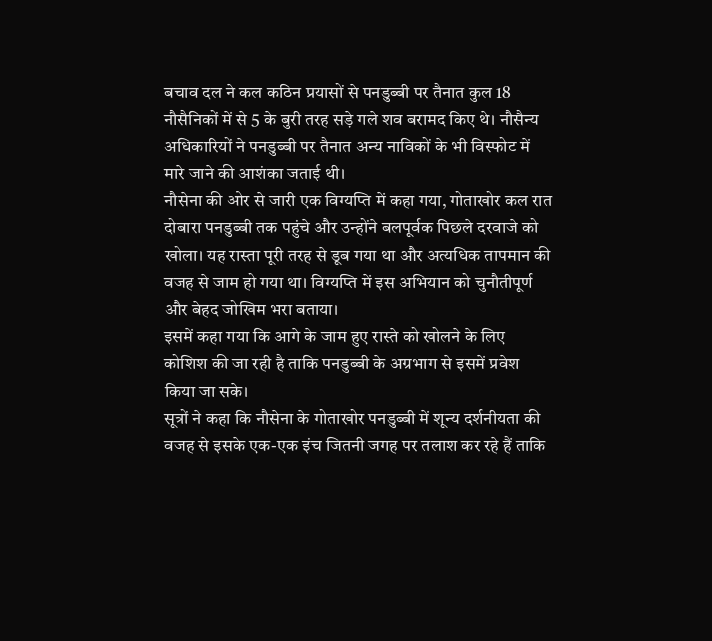बचाव दल ने कल कठिन प्रयासों से पनडुब्बी पर तैनात कुल 18 नौसैनिकों में से 5 के बुरी तरह सड़े गले शव बरामद किए थे। नौसैन्य अधिकारियों ने पनडुब्बी पर तैनात अन्य नाविकों के भी विस्फोट में मारे जाने की आशंका जताई थी।
नौसेना की ओर से जारी एक विग्यप्ति में कहा गया, गोताखोर कल रात दोबारा पनडुब्बी तक पहुंचे और उन्होंने बलपूर्वक पिछले दरवाजे को खोला। यह रास्ता पूरी तरह से डूब गया था और अत्यधिक तापमान की वजह से जाम हो गया था। विग्यप्ति में इस अभियान को चुनौतीपूर्ण और बेहद जोखिम भरा बताया।
इसमें कहा गया कि आगे के जाम हुए रास्ते को खोलने के लिए कोशिश की जा रही है ताकि पनडुब्बी के अग्रभाग से इसमें प्रवेश किया जा सके।
सूत्रों ने कहा कि नौसेना के गोताखोर पनडुब्बी में शून्य दर्शनीयता की वजह से इसके एक-एक इंच जितनी जगह पर तलाश कर रहे हैं ताकि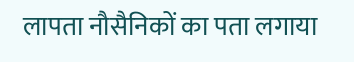लापता नौसैनिकों का पता लगाया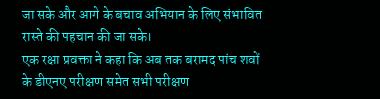जा सके और आगे के बचाव अभियान के लिए संभावित रास्ते की पहचान की जा सके।
एक रक्षा प्रवक्ता ने कहा कि अब तक बरामद पांच शवों के डीएनए परीक्षण समेत सभी परीक्षण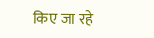किए जा रहे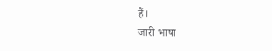हैं।
जारी भाषा